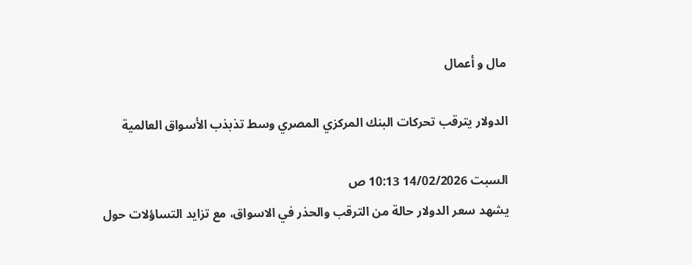مال و أعمال

الدولار يترقب تحركات البنك المركزي المصري وسط تذبذب الأسواق العالمية

السبت 14/02/2026 10:13 ص
يشهد سعر الدولار حالة من الترقب والحذر في الاسواق، مع تزايد التساؤلات حول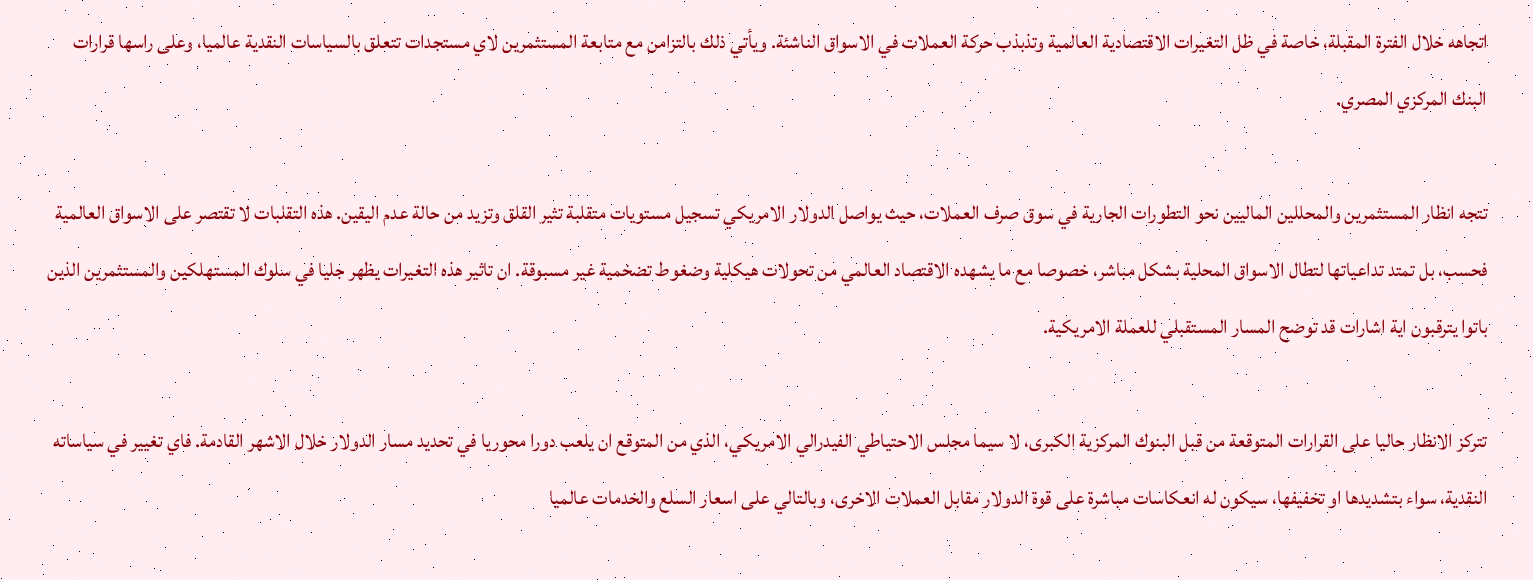اتجاهه خلال الفترة المقبلة، خاصة في ظل التغيرات الاقتصادية العالمية وتذبذب حركة العملات في الاسواق الناشئة. ويأتي ذلك بالتزامن مع متابعة المستثمرين لاي مستجدات تتعلق بالسياسات النقدية عالميا، وعلى راسها قرارات البنك المركزي المصري.

تتجه انظار المستثمرين والمحللين الماليين نحو التطورات الجارية في سوق صرف العملات، حيث يواصل الدولار الامريكي تسجيل مستويات متقلبة تثير القلق وتزيد من حالة عدم اليقين. هذه التقلبات لا تقتصر على الاسواق العالمية فحسب، بل تمتد تداعياتها لتطال الاسواق المحلية بشكل مباشر، خصوصا مع ما يشهده الاقتصاد العالمي من تحولات هيكلية وضغوط تضخمية غير مسبوقة. ان تاثير هذه التغيرات يظهر جليا في سلوك المستهلكين والمستثمرين الذين باتوا يترقبون اية اشارات قد توضح المسار المستقبلي للعملة الامريكية.

تتركز الانظار حاليا على القرارات المتوقعة من قبل البنوك المركزية الكبرى، لا سيما مجلس الاحتياطي الفيدرالي الامريكي، الذي من المتوقع ان يلعب دورا محوريا في تحديد مسار الدولار خلال الاشهر القادمة. فاي تغيير في سياساته النقدية، سواء بتشديدها او تخفيفها، سيكون له انعكاسات مباشرة على قوة الدولار مقابل العملات الاخرى، وبالتالي على اسعار السلع والخدمات عالميا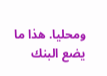ومحليا. هذا ما يضع البنك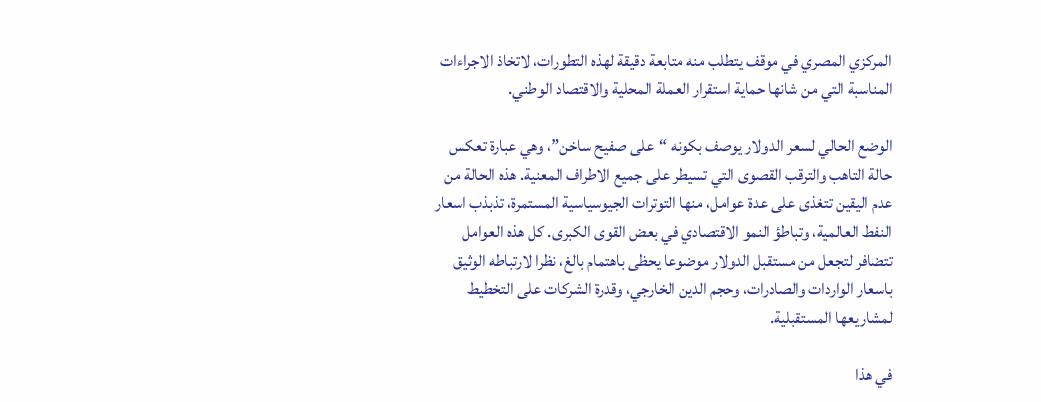المركزي المصري في موقف يتطلب منه متابعة دقيقة لهذه التطورات، لاتخاذ الاجراءات المناسبة التي من شانها حماية استقرار العملة المحلية والاقتصاد الوطني.

الوضع الحالي لسعر الدولار يوصف بكونه “على صفيح ساخن”، وهي عبارة تعكس حالة التاهب والترقب القصوى التي تسيطر على جميع الاطراف المعنية. هذه الحالة من عدم اليقين تتغذى على عدة عوامل، منها التوترات الجيوسياسية المستمرة، تذبذب اسعار النفط العالمية، وتباطؤ النمو الاقتصادي في بعض القوى الكبرى. كل هذه العوامل تتضافر لتجعل من مستقبل الدولار موضوعا يحظى باهتمام بالغ، نظرا لارتباطه الوثيق باسعار الواردات والصادرات، وحجم الدين الخارجي، وقدرة الشركات على التخطيط لمشاريعها المستقبلية.

في هذا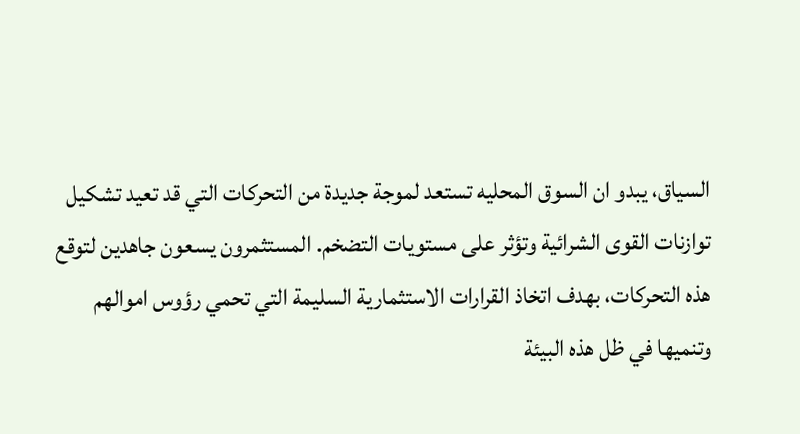السياق، يبدو ان السوق المحليه تستعد لموجة جديدة من التحركات التي قد تعيد تشكيل توازنات القوى الشرائية وتؤثر على مستويات التضخم. المستثمرون يسعون جاهدين لتوقع هذه التحركات، بهدف اتخاذ القرارات الاستثمارية السليمة التي تحمي رؤوس اموالهم وتنميها في ظل هذه البيئة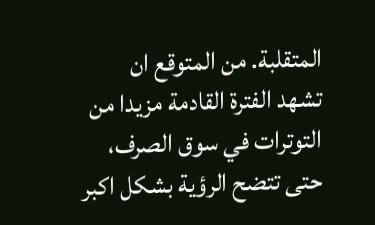المتقلبة. من المتوقع ان تشهد الفترة القادمة مزيدا من التوترات في سوق الصرف، حتى تتضح الرؤية بشكل اكبر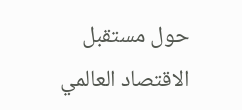حول مستقبل الاقتصاد العالمي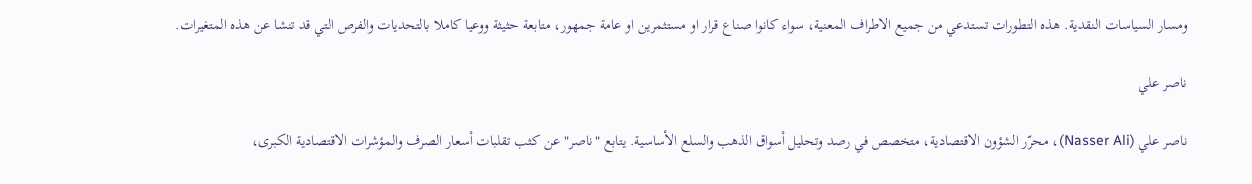ومسار السياسات النقدية. هذه التطورات تستدعي من جميع الاطراف المعنية، سواء كانوا صناع قرار او مستثمرين او عامة جمهور، متابعة حثيثة ووعيا كاملا بالتحديات والفرص التي قد تنشا عن هذه المتغيرات.

ناصر علي

ناصر علي (Nasser Ali)، محرّر الشؤون الاقتصادية، متخصص في رصد وتحليل أسواق الذهب والسلع الأساسية. يتابع "ناصر" عن كثب تقلبات أسعار الصرف والمؤشرات الاقتصادية الكبرى،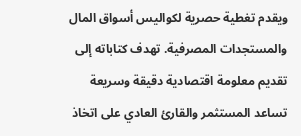ويقدم تغطية حصرية لكواليس أسواق المال والمستجدات المصرفية. تهدف كتاباته إلى تقديم معلومة اقتصادية دقيقة وسريعة تساعد المستثمر والقارئ العادي على اتخاذ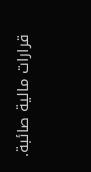قرارات مالية صائبة.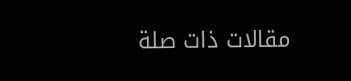مقالات ذات صلة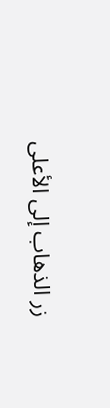زر الذهاب إلى الأعلى